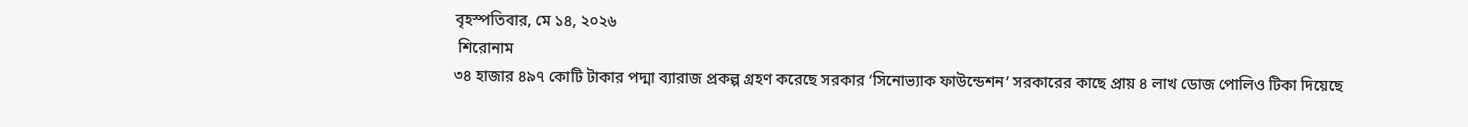বৃহস্পতিবার, মে ১৪, ২০২৬
 শিরোনাম
৩৪ হাজার ৪৯৭ কোটি টাকার পদ্মা ব্যারাজ প্রকল্প গ্রহণ করেছে সরকার ‘সিনোভ্যাক ফাউন্ডেশন’ সরকারের কাছে প্রায় ৪ লাখ ডোজ পোলিও টিকা দিয়েছে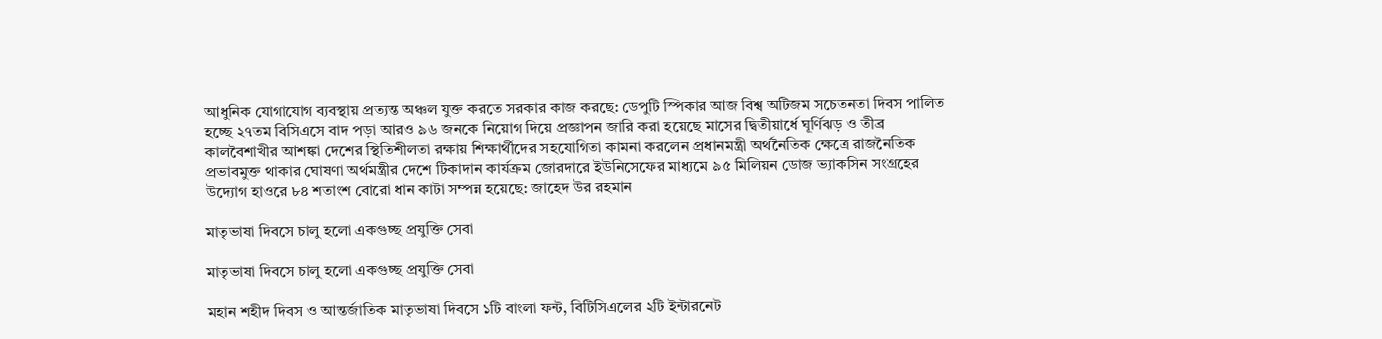আধুনিক যোগাযোগ ব্যবস্থায় প্রত্যন্ত অঞ্চল যুক্ত করতে সরকার কাজ করছে: ডেপুটি স্পিকার আজ বিশ্ব অটিজম সচেতনতা দিবস পালিত হচ্ছে ২৭তম বিসিএসে বাদ পড়া আরও ৯৬ জনকে নিয়োগ দিয়ে প্রজ্ঞাপন জারি করা হয়েছে মাসের দ্বিতীয়ার্ধে ঘূর্ণিঝড় ও তীব্র কালবৈশাখীর আশঙ্কা দেশের স্থিতিশীলতা রক্ষায় শিক্ষার্থীদের সহযোগিতা কামনা করলেন প্রধানমন্ত্রী অর্থনৈতিক ক্ষেত্রে রাজনৈতিক প্রভাবমুক্ত থাকার ঘোষণা অর্থমন্ত্রীর দেশে টিকাদান কার্যক্রম জোরদারে ইউনিসেফের মাধ্যমে ৯৫ মিলিয়ন ডোজ ভ্যাকসিন সংগ্রহের উদ্যোগ হাওরে ৮৪ শতাংশ বোরো ধান কাটা সম্পন্ন হয়েছে: জাহেদ উর রহমান

মাতৃভাষা দিবসে চালু হলো একগুচ্ছ প্রযুক্তি সেবা

মাতৃভাষা দিবসে চালু হলো একগুচ্ছ প্রযুক্তি সেবা

মহান শহীদ দিবস ও আন্তর্জাতিক মাতৃভাষা দিবসে ১টি বাংলা ফন্ট, বিটিসিএলের ২টি ইন্টারনেট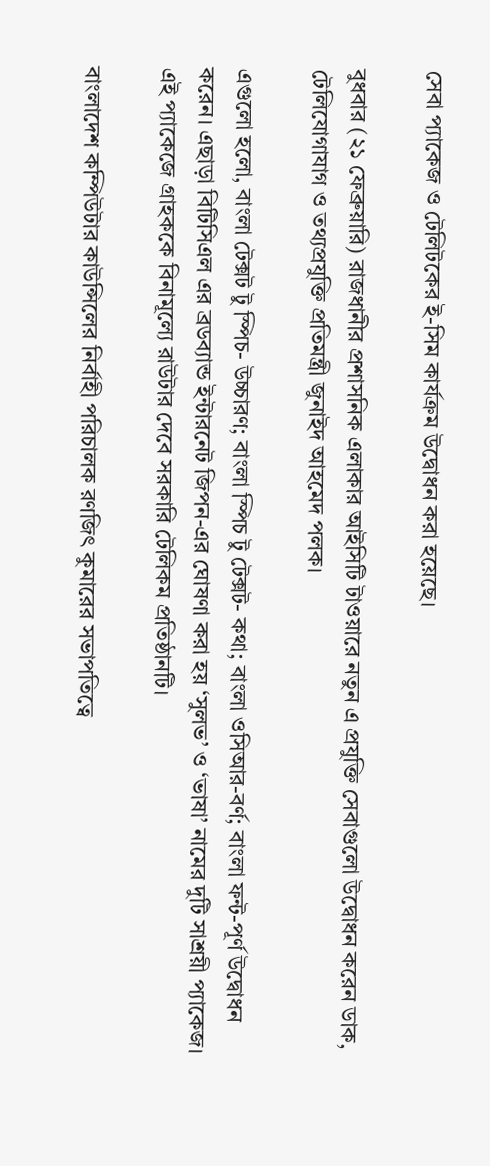সেবা প্যাকেজ ও টেলিটকের ই-সিম কার্যক্রম উদ্বোধন করা হয়েছে।

বুধবার (২১ ফেব্রুয়ারি) রাজধানীর প্রশাসনিক এলাকার আইসিটি টাওয়ারে নতুন এ প্রযুক্তি সেবাগুলো উদ্বোধন করেন ডাক, টেলিযোগাযাগ ও তথ্যপ্রযুক্তি প্রতিমন্ত্রী জুনাইদ আহমেদ পলক।

এগুলো হলো, বাংলা টেক্সট টু স্পিচ- উচ্চারণ; বাংলা স্পিচ টু টেক্সট- কথা; বাংলা ওসিআর-বর্ণ; বাংলা ফন্ট-পূর্ণ উদ্বোধন করেন। এছাড়া বিটিসিএল এর ব্রডব্যান্ড ইন্টারনেট জিপন-এর ঘোষণা করা হয় ‘সুলভ’ ও ‘ভাষা’ নামের দুটি সাশ্রয়ী প্যাকেজ। এই প্যাকেজে গ্রাহককে বিনামূল্যে রাউটার দেবে সরকারি টেলিকম প্রতিষ্ঠানটি।

বাংলাদেশ কম্পিউটার কাউন্সিলের নির্বাহী পরিচালক রণজিৎ কুমারের সভাপতিত্বে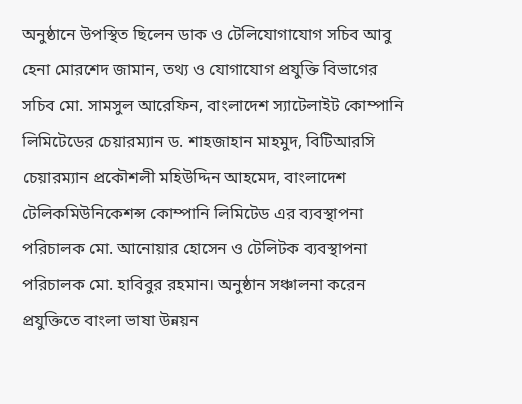অনুষ্ঠানে উপস্থিত ছিলেন ডাক ও টেলিযোগাযোগ সচিব আবু হেনা মোরশেদ জামান, তথ্য ও যোগাযোগ প্রযুক্তি বিভাগের সচিব মো. সামসুল আরেফিন, বাংলাদেশ স্যাটেলাইট কোম্পানি লিমিটেডের চেয়ারম্যান ড. শাহজাহান মাহমুদ, বিটিআরসি চেয়ারম্যান প্রকৌশলী মহিউদ্দিন আহমেদ, বাংলাদেশ টেলিকমিউনিকেশন্স কোম্পানি লিমিটেড এর ব্যবস্থাপনা পরিচালক মো. আনোয়ার হোসেন ও টেলিটক ব্যবস্থাপনা পরিচালক মো. হাবিবুর রহমান। অনুষ্ঠান সঞ্চালনা করেন প্রযুক্তিতে বাংলা ভাষা উন্নয়ন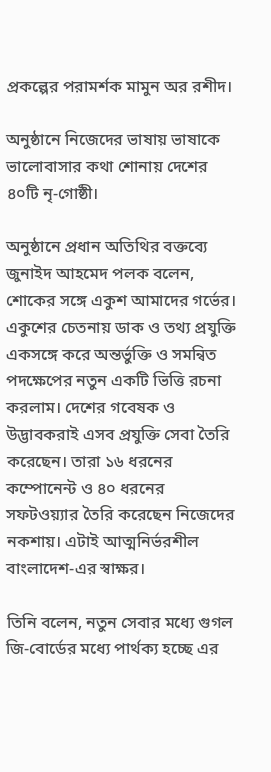প্রকল্পের পরামর্শক মামুন অর রশীদ।

অনুষ্ঠানে নিজেদের ভাষায় ভাষাকে ভালোবাসার কথা শোনায় দেশের ৪০টি নৃ-গোষ্ঠী।

অনুষ্ঠানে প্রধান অতিথির বক্তব্যে জুনাইদ আহমেদ পলক বলেন, শোকের সঙ্গে একুশ আমাদের গর্ভের। একুশের চেতনায় ডাক ও তথ্য প্রযুক্তি একসঙ্গে করে অন্তর্ভুক্তি ও সমন্বিত পদক্ষেপের নতুন একটি ভিত্তি রচনা করলাম। দেশের গবেষক ও উদ্ভাবকরাই এসব প্রযুক্তি সেবা তৈরি করেছেন। তারা ১৬ ধরনের কম্পোনেন্ট ও ৪০ ধরনের সফটওয়্যার তৈরি করেছেন নিজেদের নকশায়। এটাই আত্মনির্ভরশীল বাংলাদেশ-এর স্বাক্ষর।

তিনি বলেন, নতুন সেবার মধ্যে গুগল জি-বোর্ডের মধ্যে পার্থক্য হচ্ছে এর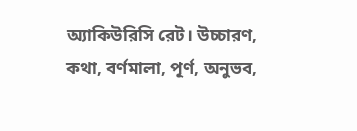অ্যাকিউরিসি রেট। উচ্চারণ, কথা, বর্ণমালা, পূর্ণ, অনুভব,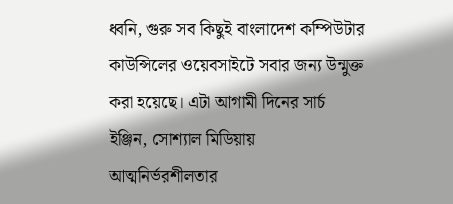ধ্বনি, গুরু সব কিছুই বাংলাদেশ কম্পিউটার কাউন্সিলের ওয়েবসাইটে সবার জন্য উন্মুক্ত করা হয়েছে। এটা আগামী দিনের সার্চ ইঞ্জিন, সোশ্যাল মিডিয়ায় আত্মনির্ভরশীলতার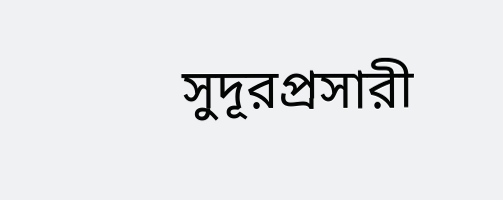সুদূরপ্রসারী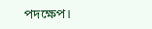পদক্ষেপ।